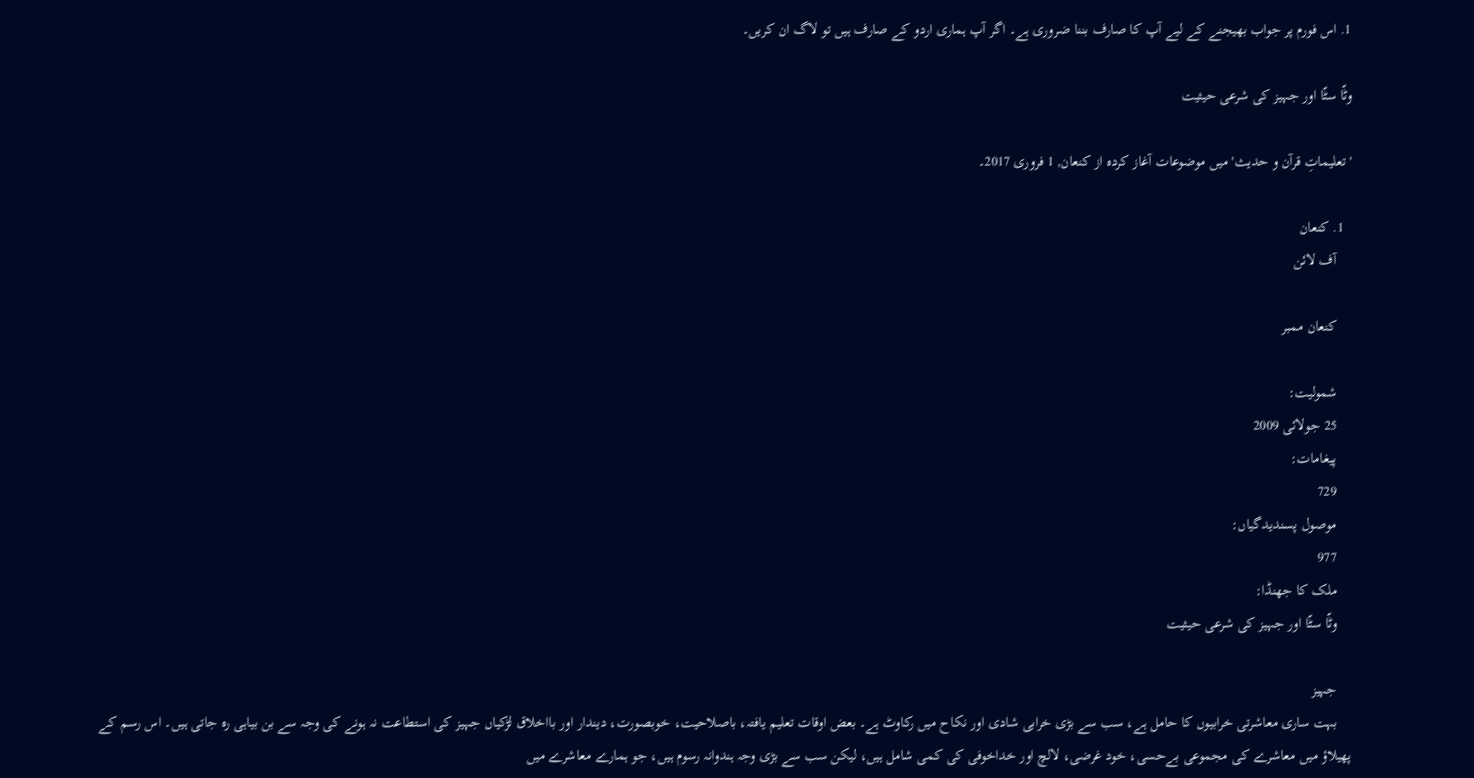1. اس فورم پر جواب بھیجنے کے لیے آپ کا صارف بننا ضروری ہے۔ اگر آپ ہماری اردو کے صارف ہیں تو لاگ ان کریں۔

وٹّا سٹّا اور جہیز کی شرعی حیثیت

'تعلیماتِ قرآن و حدیث' میں موضوعات آغاز کردہ از کنعان, 1 فروری 2017۔

  1. کنعان
    آف لائن

    کنعان ممبر

    شمولیت:
    25 جولائی 2009
    پیغامات:
    729
    موصول پسندیدگیاں:
    977
    ملک کا جھنڈا:
    وٹّا سٹّا اور جہیز کی شرعی حیثیت

    جہیز
    بہت ساری معاشرتی خرابیوں کا حامل ہے، سب سے بڑی خرابی شادی اور نکاح میں رکاوٹ ہے۔ بعض اوقات تعلیم یافتہ، باصلاحیت، خوبصورت، دیندار اور بااخلاق لڑکیاں جہیز کی استطاعت نہ ہونے کی وجہ سے بن بیاہی رہ جاتی ہیں۔ اس رسم کے پھیلاؤ میں معاشرے کی مجموعی بےحسی، خود غرضی، لالچ اور خداخوفی کی کمی شامل ہیں، لیکن سب سے بڑی وجہ ہندوانہ رسوم ہیں، جو ہمارے معاشرے میں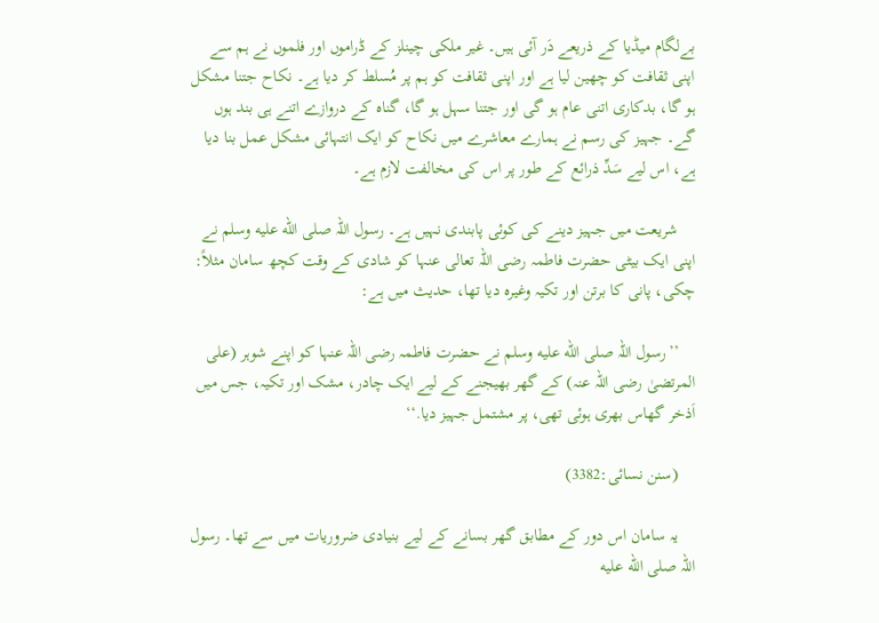بےلگام میڈیا کے ذریعے دَر آئی ہیں۔ غیر ملکی چینلز کے ڈراموں اور فلموں نے ہم سے اپنی ثقافت کو چھین لیا ہے اور اپنی ثقافت کو ہم پر مُسلط کر دیا ہے۔ نکاح جتنا مشکل ہو گا، بدکاری اتنی عام ہو گی اور جتنا سہل ہو گا، گناہ کے دروازے اتنے ہی بند ہوں گے۔ جہیز کی رسم نے ہمارے معاشرے میں نکاح کو ایک انتہائی مشکل عمل بنا دیا ہے، اس لیے سَدِّ ذرائع کے طور پر اس کی مخالفت لازم ہے۔

    شریعت میں جہیز دینے کی کوئی پابندی نہیں ہے۔ رسول اللہ صلى الله عليه وسلم نے اپنی ایک بیٹی حضرت فاطمہ رضی اللہ تعالی عنہا کو شادی کے وقت کچھ سامان مثلاً: چکی، پانی کا برتن اور تکیہ وغیرہ دیا تھا، حدیث میں ہے:

    ’’رسول اللہ صلى الله عليه وسلم نے حضرت فاطمہ رضی اللہ عنہا کو اپنے شوہر (علی المرتضیٰ رضی اللہ عنہ) کے گھر بھیجنے کے لیے ایک چادر، مشک اور تکیہ، جس میں اَذخر گھاس بھری ہوئی تھی، پر مشتمل جہیز دیا.‘‘

    (سنن نسائی:3382)

    یہ سامان اس دور کے مطابق گھر بسانے کے لیے بنیادی ضروریات میں سے تھا۔ رسول اللہ صلى الله عليه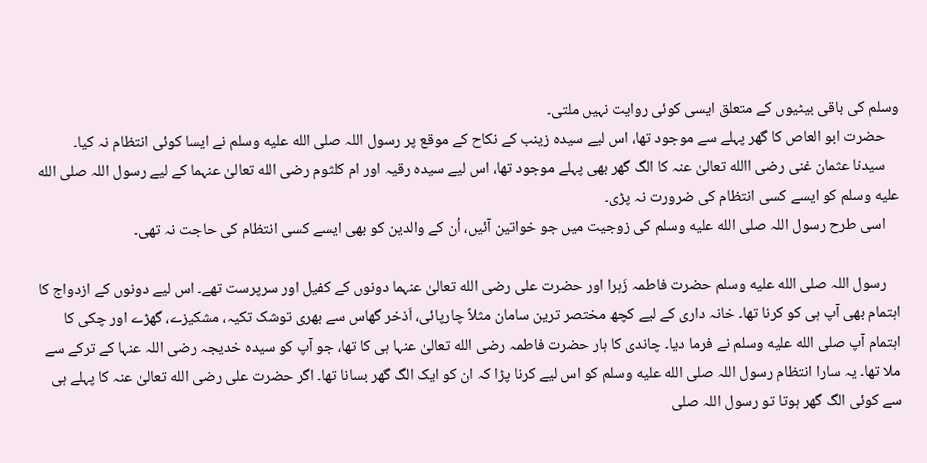وسلم کی باقی بیٹیوں کے متعلق ایسی کوئی روایت نہیں ملتی۔
    حضرت ابو العاص کا گھر پہلے سے موجود تھا، اس لیے سیدہ زینب کے نکاح کے موقع پر رسول اللہ صلى الله عليه وسلم نے ایسا کوئی انتظام نہ کیا۔
    سیدنا عثمان غنی رضی االله تعالیٰ عنہ کا الگ گھر بھی پہلے موجود تھا، اس لیے سیدہ رقیہ اور ام کلثوم رضی الله تعالیٰ عنہما کے لیے رسول اللہ صلى الله عليه وسلم کو ایسے کسی انتظام کی ضرورت نہ پڑی۔
    اسی طرح رسول اللہ صلى الله عليه وسلم کی زوجیت میں جو خواتین آئیں، اُن کے والدین کو بھی ایسے کسی انتظام کی حاجت نہ تھی۔

    رسول اللہ صلى الله عليه وسلم حضرت فاطمہ زَہرا اور حضرت علی رضی الله تعالیٰ عنہما دونوں کے کفیل اور سرپرست تھے۔ اس لیے دونوں کے ازدواج کا اہتمام بھی آپ ہی کو کرنا تھا۔ خانہ داری کے لیے کچھ مختصر ترین سامان مثلاً چارپائی، اَذخر گھاس سے بھری توشک تکیہ، مشکیزے، گھڑے اور چکی کا اہتمام آپ صلى الله عليه وسلم نے فرما دیا۔ چاندی کا ہار حضرت فاطمہ رضی الله تعالیٰ عنہا ہی کا تھا، جو آپ کو سیدہ خدیجہ رضی اللہ عنہا کے ترکے سے ملا تھا۔ یہ سارا انتظام رسول اللہ صلى الله عليه وسلم کو اس لیے کرنا پڑا کہ ان کو ایک الگ گھر بسانا تھا۔ اگر حضرت علی رضی الله تعالیٰ عنہ کا پہلے ہی سے کوئی الگ گھر ہوتا تو رسول اللہ صلى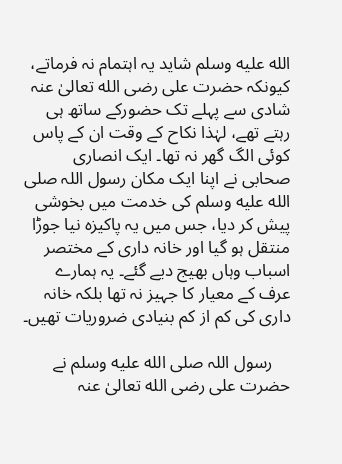الله عليه وسلم شاید یہ اہتمام نہ فرماتے، کیونکہ حضرت علی رضی الله تعالیٰ عنہ شادی سے پہلے تک حضورکے ساتھ ہی رہتے تھے، لہٰذا نکاح کے وقت ان کے پاس کوئی الگ گھر نہ تھا۔ ایک انصاری صحابی نے اپنا ایک مکان رسول اللہ صلى الله عليه وسلم کی خدمت میں بخوشی پیش کر دیا، جس میں یہ پاکیزہ نیا جوڑا منتقل ہو گیا اور خانہ داری کے مختصر اسباب وہاں بھیج دیے گئے۔ یہ ہمارے عرف کے معیار کا جہیز نہ تھا بلکہ خانہ داری کی کم از کم بنیادی ضروریات تھیں۔

    رسول اللہ صلى الله عليه وسلم نے حضرت علی رضی الله تعالیٰ عنہ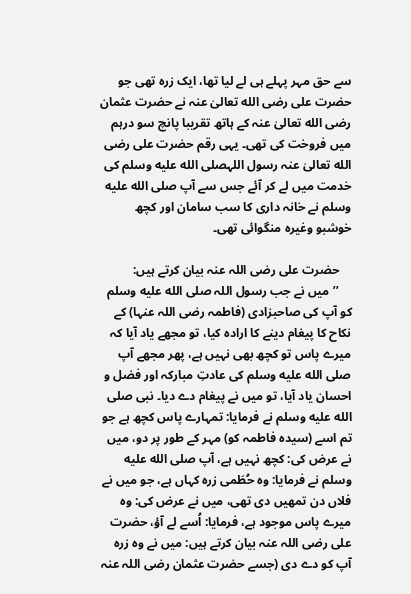سے حق مہر پہلے ہی لے لیا تھا، ایک زرہ تھی جو حضرت علی رضی الله تعالیٰ عنہ نے حضرت عثمان رضی الله تعالیٰ عنہ کے ہاتھ تقریبا پانچ سو درہم میں فروخت کی تھی۔ یہی رقم حضرت علی رضی الله تعالیٰ عنہ رسول اللہصلى الله عليه وسلم کی خدمت میں لے کر آئے جس سے آپ صلى الله عليه وسلم نے خانہ داری کا سب سامان اور کچھ خوشبو وغیرہ منگوائی تھی۔

    حضرت علی رضی اللہ عنہ بیان کرتے ہیں:
    ’’میں نے جب رسول اللہ صلى الله عليه وسلم کو آپ کی صاحبزادی (فاطمہ رضی اللہ عنہا) کے نکاح کا پیغام دینے کا ارادہ کیا، تو مجھے یاد آیا کہ میرے پاس تو کچھ بھی نہیں ہے، پھر مجھے آپ صلى الله عليه وسلم کی عادتِ مبارکہ اور فضل و احسان یاد آیا، تو میں نے پیغام دے دیا۔ نبی صلى الله عليه وسلم نے فرمایا: تمہارے پاس کچھ ہے جو تم اسے (سیدہ فاطمہ کو) مہر کے طور پر دو، میں نے عرض کی: کچھ نہیں ہے، آپ صلى الله عليه وسلم نے فرمایا: وہ حُطَمی زرہ کہاں ہے، جو میں نے فلاں دن تمھیں دی تھی، میں نے عرض کی: وہ میرے پاس موجود ہے، فرمایا: اُسے لے آؤ، حضرت علی رضی اللہ عنہ بیان کرتے ہیں: میں نے وہ زرہ آپ کو دے دی (جسے حضرت عثمان رضی اللہ عنہ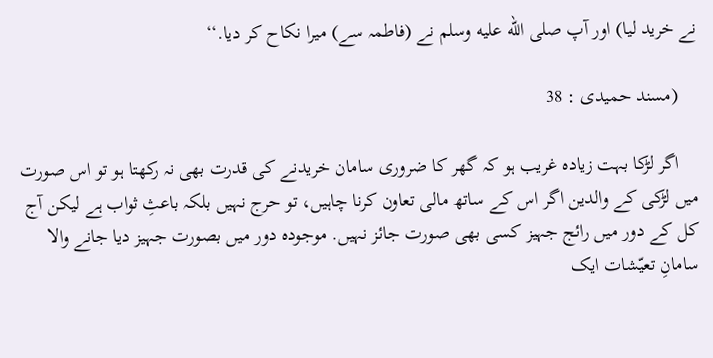نے خرید لیا) اور آپ صلى الله عليه وسلم نے (فاطمہ سے) میرا نکاح کر دیا.‘‘

    (مسند حمیدی : 38

    اگر لڑکا بہت زیادہ غریب ہو کہ گھر کا ضروری سامان خریدنے کی قدرت بھی نہ رکھتا ہو تو اس صورت میں لڑکی کے والدین اگر اس کے ساتھ مالی تعاون کرنا چاہیں، تو حرج نہیں بلکہ باعثِ ثواب ہے لیکن آج کل کے دور میں رائج جہیز کسی بھی صورت جائز نہیں. موجودہ دور میں بصورت جہیز دیا جانے والا سامانِ تعیّشات ایک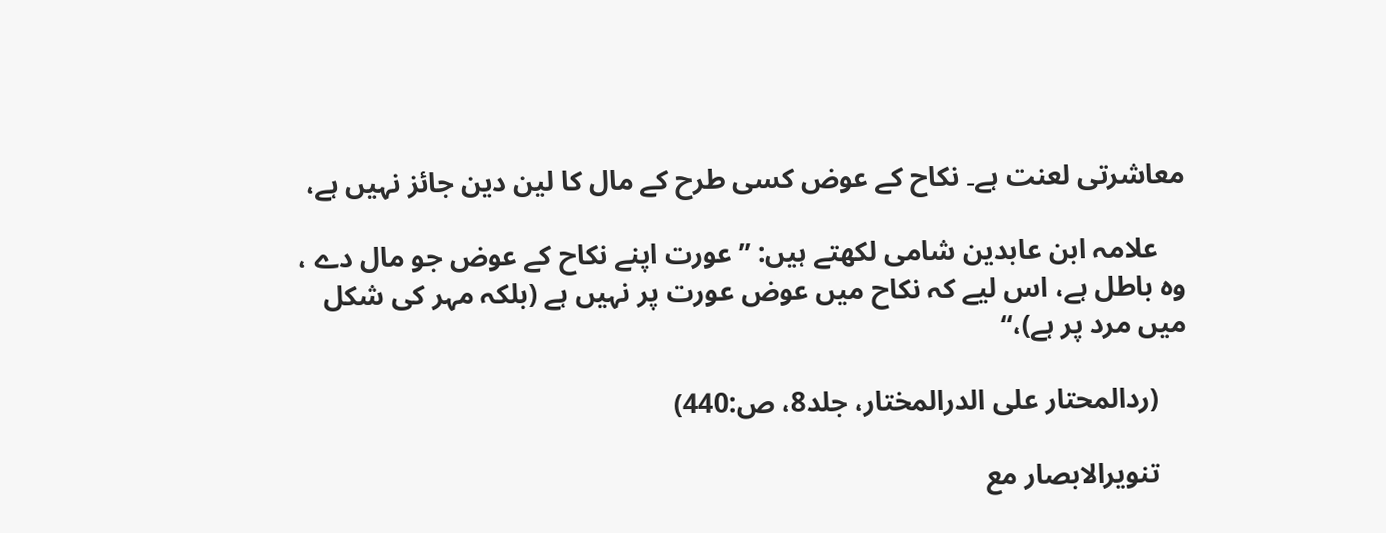معاشرتی لعنت ہے۔ نکاح کے عوض کسی طرح کے مال کا لین دین جائز نہیں ہے،

    علامہ ابن عابدین شامی لکھتے ہیں: ’’عورت اپنے نکاح کے عوض جو مال دے ، وہ باطل ہے، اس لیے کہ نکاح میں عوض عورت پر نہیں ہے (بلکہ مہر کی شکل میں مرد پر ہے)،‘‘

    (ردالمحتار علی الدرالمختار، جلد8، ص:440)

    تنویرالابصار مع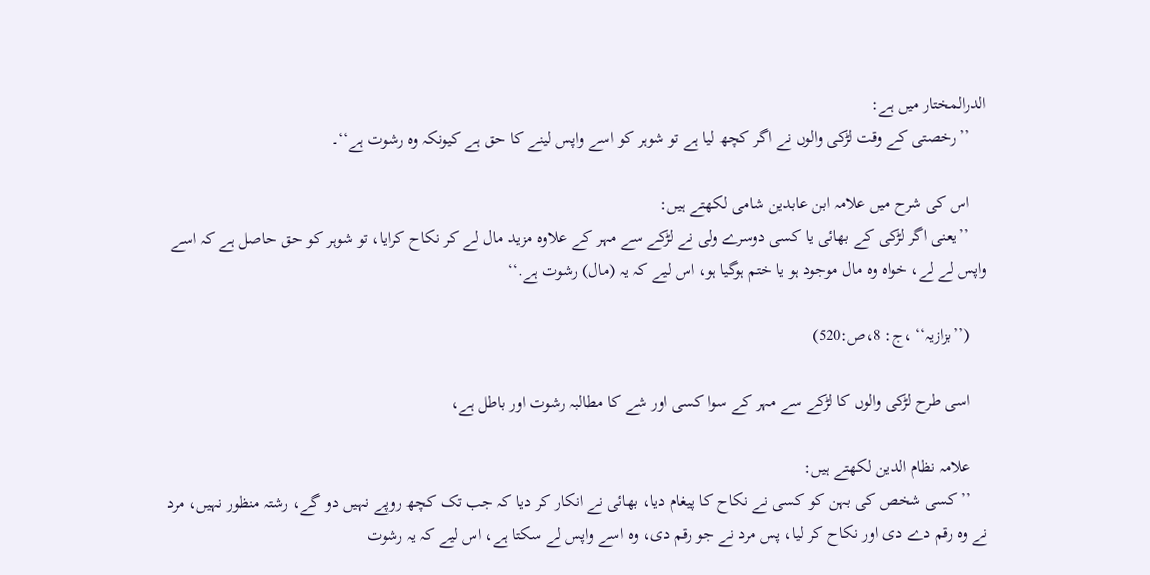الدرالمختار میں ہے:
    ’’رخصتی کے وقت لڑکی والوں نے اگر کچھ لیا ہے تو شوہر کو اسے واپس لینے کا حق ہے کیونکہ وہ رشوت ہے‘‘۔

    اس کی شرح میں علامہ ابن عابدین شامی لکھتے ہیں:
    ’’یعنی اگر لڑکی کے بھائی یا کسی دوسرے ولی نے لڑکے سے مہر کے علاوہ مزید مال لے کر نکاح کرایا، تو شوہر کو حق حاصل ہے کہ اسے واپس لے لے، خواہ وہ مال موجود ہو یا ختم ہوگیا ہو، اس لیے کہ یہ (مال) رشوت ہے.‘‘

    (’’بزازیہ‘‘ ،ج: 8،ص:520)

    اسی طرح لڑکی والوں کا لڑکے سے مہر کے سوا کسی اور شے کا مطالبہ رشوت اور باطل ہے،

    علامہ نظام الدین لکھتے ہیں:
    ’’کسی شخص کی بہن کو کسی نے نکاح کا پیغام دیا، بھائی نے انکار کر دیا کہ جب تک کچھ روپے نہیں دو گے، رشتہ منظور نہیں، مرد نے وہ رقم دے دی اور نکاح کر لیا، پس مرد نے جو رقم دی، وہ اسے واپس لے سکتا ہے، اس لیے کہ یہ رشوت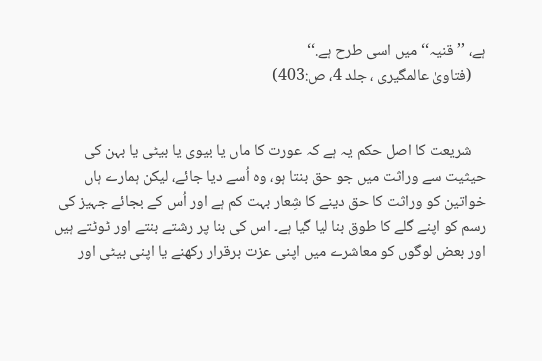ہے، ’’قنیہ‘‘ میں اسی طرح ہے.‘‘
    (فتاویٰ عالمگیری ، جلد 4، ص:403)


    شریعت کا اصل حکم یہ ہے کہ عورت کا ماں یا بیوی یا بیٹی یا بہن کی حیثیت سے وراثت میں جو حق بنتا ہو، وہ اُسے دیا جائے، لیکن ہمارے ہاں خواتین کو وراثت کا حق دینے کا شِعار بہت کم ہے اور اُس کے بجائے جہیز کی رسم کو اپنے گلے کا طوق بنا لیا گیا ہے۔ اس کی بنا پر رشتے بنتے اور ٹوٹتے ہیں اور بعض لوگوں کو معاشرے میں اپنی عزت برقرار رکھنے یا اپنی بیٹی اور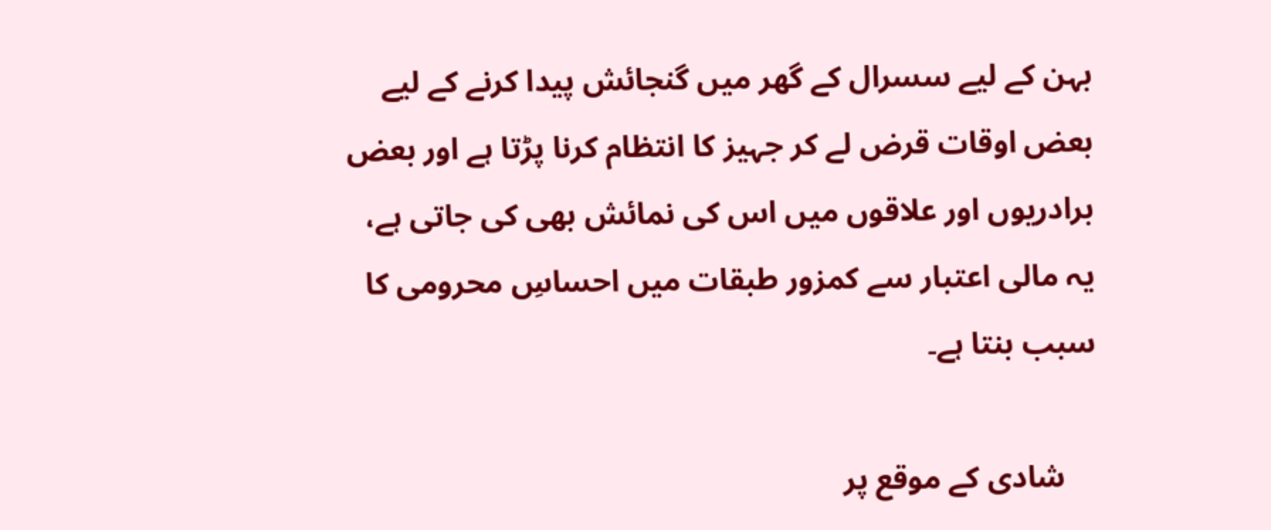بہن کے لیے سسرال کے گھر میں گنجائش پیدا کرنے کے لیے بعض اوقات قرض لے کر جہیز کا انتظام کرنا پڑتا ہے اور بعض برادریوں اور علاقوں میں اس کی نمائش بھی کی جاتی ہے، یہ مالی اعتبار سے کمزور طبقات میں احساسِ محرومی کا سبب بنتا ہے۔

    شادی کے موقع پر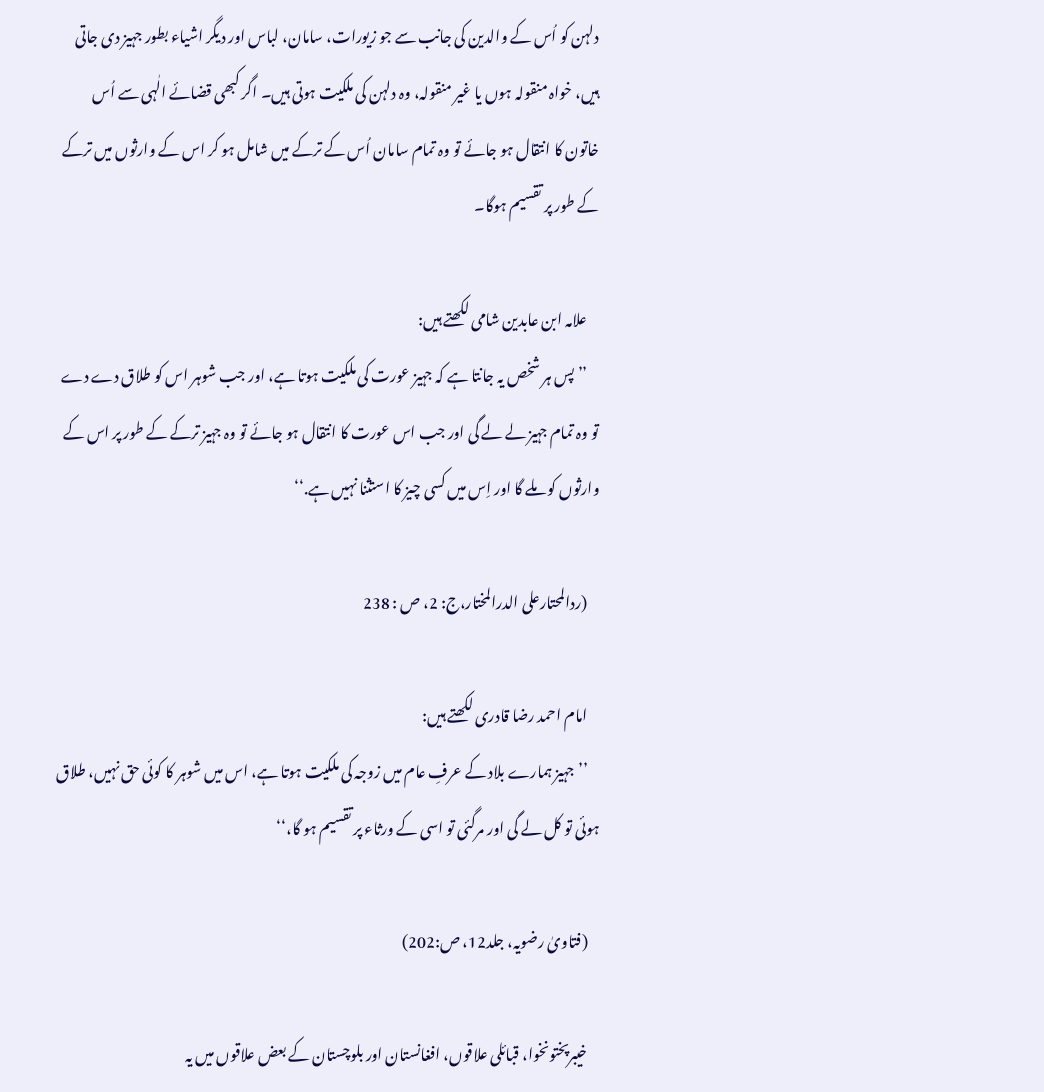دلہن کو اُس کے والدین کی جانب سے جو زیورات، سامان، لباس اور دیگر اشیاء بطور جہیز دی جاتی ہیں، خواہ منقولہ ہوں یا غیر منقولہ، وہ دلہن کی ملکیت ہوتی ہیں۔ اگر کبھی قضائے الٰہی سے اُس خاتون کا انتقال ہو جائے تو وہ تمام سامان اُس کے ترکے میں شامل ہو کر اس کے وارثوں میں ترکے کے طور پر تقسیم ہوگا۔

    علامہ ابن عابدین شامی لکھتے ہیں:
    ’’پس ہر شخص یہ جانتا ہے کہ جہیز عورت کی ملکیت ہوتا ہے، اور جب شوہر اس کو طلاق دے دے تو وہ تمام جہیز لے لے گی اور جب اس عورت کا انتقال ہو جائے تو وہ جہیز ترکے کے طور پر اس کے وارثوں کو ملے گا اور اِس میں کسی چیز کا استثنا نہیں ہے.‘‘

    (ردالمحتارعلی الدرالمختار،ج: 2، ص : 238

    امام احمد رضا قادری لکھتے ہیں:
    ’’جہیز ہمارے بلاد کے عرفِ عام میں زوجہ کی ملکیت ہوتا ہے، اس میں شوہر کا کوئی حق نہیں، طلاق ہوئی تو کل لے گی اور مرگئی تو اسی کے ورثاء پر تقسیم ہو گا،‘‘

    (فتاویٰ رضویہ، جلد12، ص:202)

    خیبرپختونخوا، قبائلی علاقوں، افغانستان اور بلوچستان کے بعض علاقوں میں یہ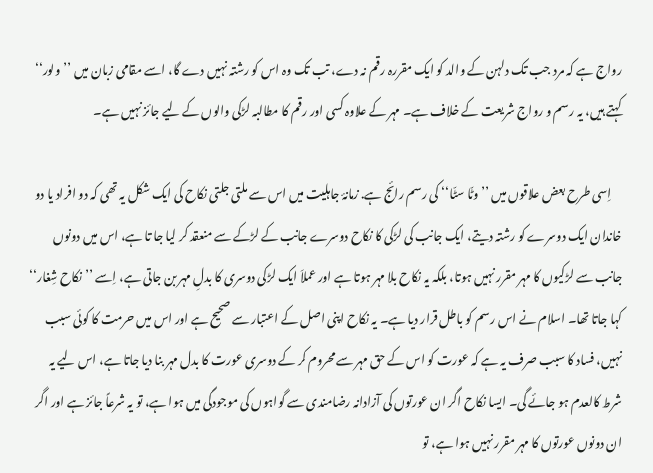رواج ہے کہ مرد جب تک دلہن کے والد کو ایک مقررہ رقم نہ دے، تب تک وہ اس کو رشتہ نہیں دے گا، اسے مقامی زبان میں ’’ولور‘‘ کہتے ہیں، یہ رسم و رواج شریعت کے خلاف ہے۔ مہر کے علاوہ کسی اور رقم کا مطالبہ لڑکی والوں کے لیے جائز نہیں ہے۔

    اِسی طرح بعض علاقوں میں ’’وٹّا سٹّا‘‘ کی رسم رائج ہے. زمانۂ جاہلیت میں اس سے ملتی جلتی نکاح کی ایک شکل یہ تھی کہ دو افراد یا دو خاندان ایک دوسرے کو رشتہ دیتے، ایک جانب کی لڑکی کا نکاح دوسرے جانب کے لڑکے سے منعقد کر لیا جا تا ہے، اس میں دونوں جانب سے لڑکیوں کا مہر مقرر نہیں ہوتا، بلکہ یہ نکاح بلا مہر ہوتا ہے اور عملاَ ایک لڑکی دوسری کا بدلِ مہر بن جاتی ہے، اِسے ’’نکاح شِغار‘‘ کہا جاتا تھا۔ اسلام نے اس رسم کو باطل قرار دیا ہے۔ یہ نکاح اپنی اصل کے اعتبار سے صحیح ہے اور اس میں حرمت کا کوئی سبب نہیں، فساد کا سبب صرف یہ ہے کہ عورت کو اس کے حق مہر سے محروم کر کے دوسری عورت کا بدل مہر بنا دیا جاتا ہے، اس لیے یہ شرط کالعدم ہو جائے گی۔ ایسا نکاح اگر ان عورتوں کی آزادانہ رضامندی سے گواہوں کی موجودگی میں ہوا ہے، تو یہ شرعاً جائز ہے اور اگر ان دونوں عورتوں کا مہر مقرر نہیں ہوا ہے، تو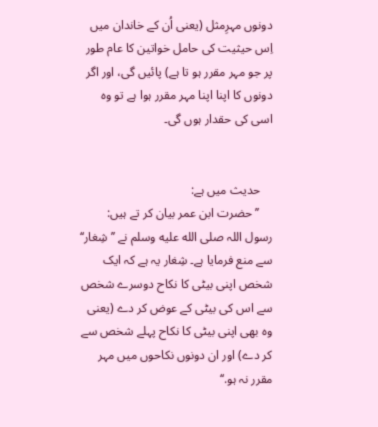دونوں مہرِمثل (یعنی اُن کے خاندان میں اِس حیثیت کی حامل خواتین کا عام طور پر جو مہر مقرر ہو تا ہے) پائیں گی، اور اگر دونوں کا اپنا اپنا مہر مقرر ہوا ہے تو وہ اسی کی حقدار ہوں گی۔


    حدیث میں ہے:
    ’’حضرت ابن عمر بیان کر تے ہیں: رسول اللہ صلى الله عليه وسلم نے ’’شِغار‘‘ سے منع فرمایا ہے۔ شِغار یہ ہے کہ ایک شخص اپنی بیٹی کا نکاح دوسرے شخص سے اس کی بیٹی کے عوض کر دے (یعنی وہ بھی اپنی بیٹی کا نکاح پہلے شخص سے کر دے) اور ان دونوں نکاحوں میں مہر مقرر نہ ہو.‘‘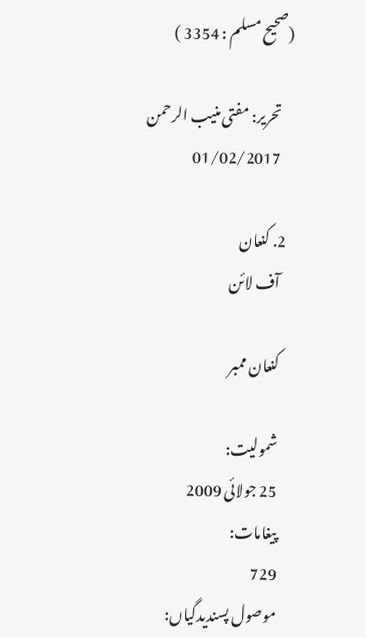(صحیح مسلم : 3354 )

    تحریر: مفتی منیب الرحمن
    01/02/2017

  2. کنعان
    آف لائن

    کنعان ممبر

    شمولیت:
    25 جولائی 2009
    پیغامات:
    729
    موصول پسندیدگیاں: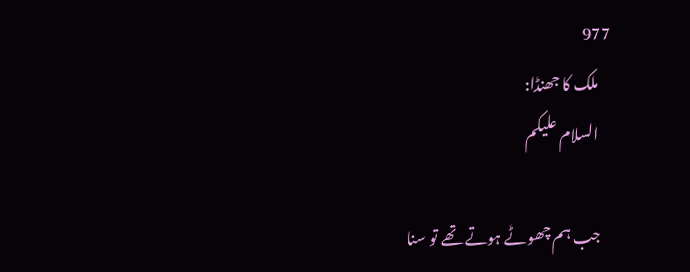977
    ملک کا جھنڈا:
    السلام علیکم

    جب ہم چھوٹے ہوتے تھے تو سنا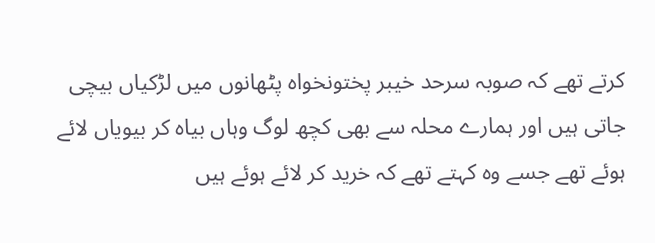کرتے تھے کہ صوبہ سرحد خیبر پختونخواہ پٹھانوں میں لڑکیاں بیچی جاتی ہیں اور ہمارے محلہ سے بھی کچھ لوگ وہاں بیاہ کر بیویاں لائے ہوئے تھے جسے وہ کہتے تھے کہ خرید کر لائے ہوئے ہیں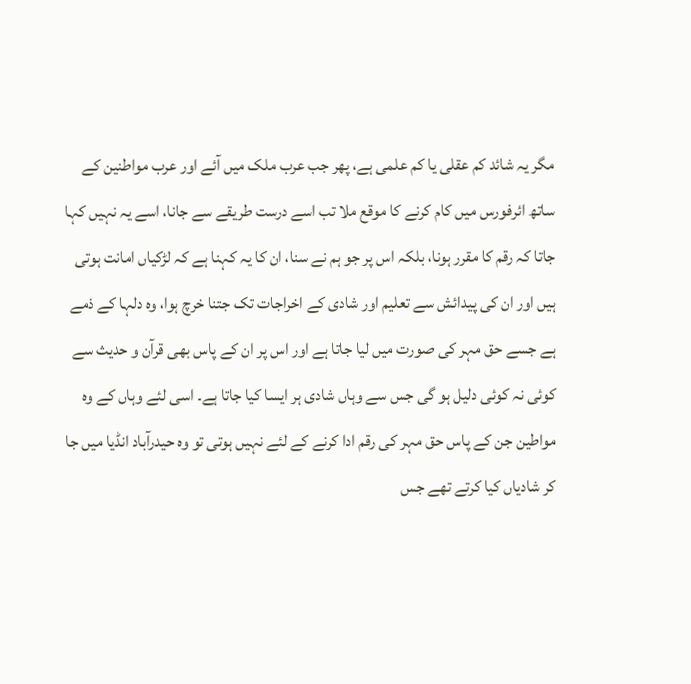مگر یہ شائد کم عقلی یا کم علمی ہے، پھر جب عرب ملک میں آئے اور عرب مواطنین کے ساتھ ائرفورس میں کام کرنے کا موقع ملا تب اسے درست طریقے سے جانا، اسے یہ نہیں کہا جاتا کہ رقم کا مقرر ہونا، بلکہ اس پر جو ہم نے سنا، ان کا یہ کہنا ہے کہ لڑکیاں امانت ہوتی ہیں اور ان کی پیدائش سے تعلیم اور شادی کے اخراجات تک جتنا خرچ ہوا، وہ دلہا کے ذمے ہے جسے حق مہر کی صورت میں لیا جاتا ہے اور اس پر ان کے پاس بھی قرآن و حدیث سے کوئی نہ کوئی دلیل ہو گی جس سے وہاں شادی ہر ایسا کیا جاتا ہے۔ اسی لئے وہاں کے وہ مواطین جن کے پاس حق مہر کی رقم ادا کرنے کے لئے نہیں ہوتی تو وہ حیدرآباد انڈیا میں جا کر شادیاں کیا کرتے تھے جس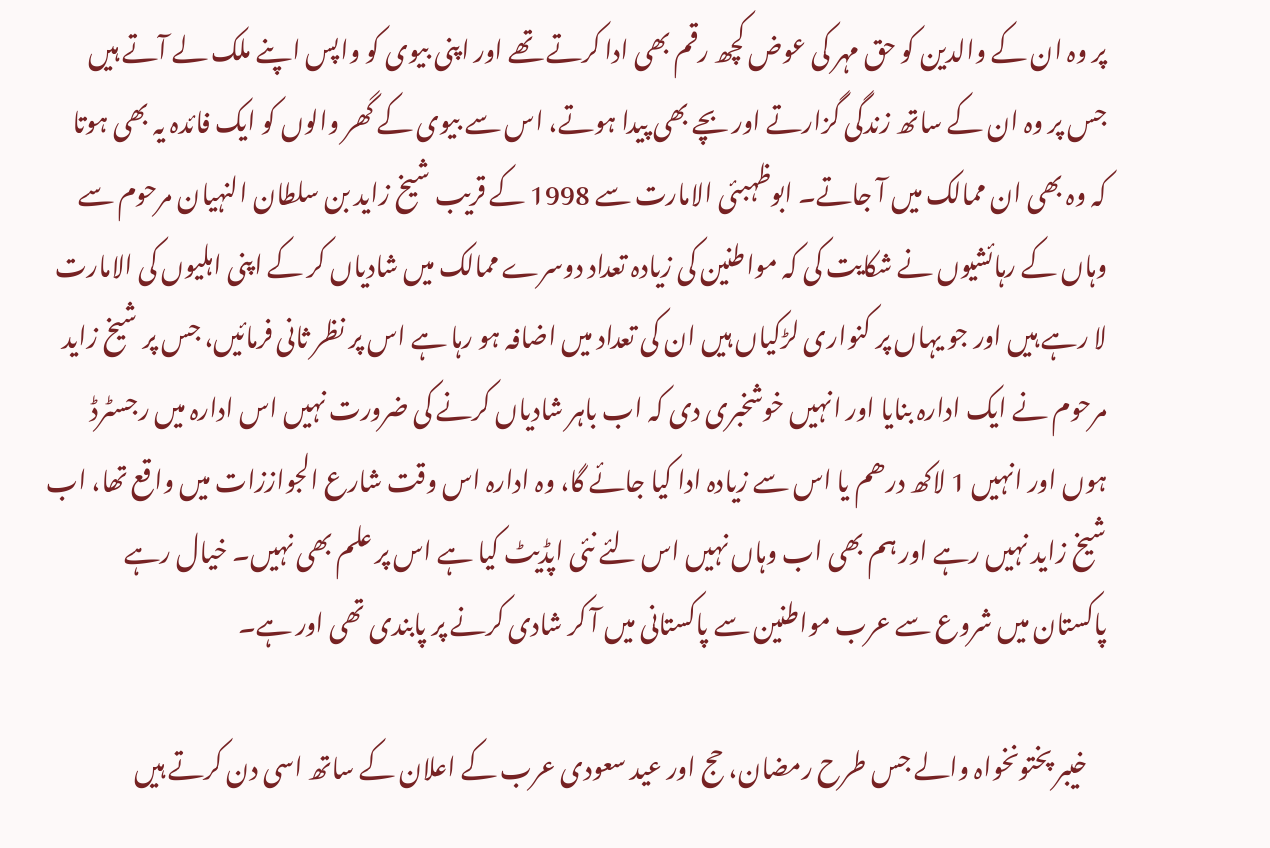پر وہ ان کے والدین کو حق مہر کی عوض کچھ رقم بھی ادا کرتے تھے اور اپنی بیوی کو واپس اپنے ملک لے آتے ہیں جس پر وہ ان کے ساتھ زندگی گزارتے اور بچے بھی پیدا ہوتے، اس سے بیوی کے گھر والوں کو ایک فائدہ یہ بھی ہوتا کہ وہ بھی ان ممالک میں آ جاتے۔ ابوظہبئی الامارت سے 1998 کے قریب شیخ زاید بن سلطان النہیان مرحوم سے وہاں کے رہائشیوں نے شکایت کی کہ مواطنین کی زیادہ تعداد دوسرے ممالک میں شادیاں کر کے اپنی اہلیوں کی الامارت لا رہے ہیں اور جو یہاں پر کنواری لڑکیاں ہیں ان کی تعداد میں اضافہ ہو رہا ہے اس پر نظر ثانی فرمائیں، جس پر شیخ زاید مرحوم نے ایک ادارہ بنایا اور انہیں خوشخبری دی کہ اب باہر شادیاں کرنے کی ضرورت نہیں اس ادارہ میں رجسٹرڈ ہوں اور انہیں 1 لاکھ درھم یا اس سے زیادہ ادا کیا جائے گا، وہ ادارہ اس وقت شارع الجواززات میں واقع تھا، اب شیخ زاید نہیں رہے اور ہم بھی اب وہاں نہیں اس لئے نئی اپڈیٹ کیا ہے اس پر علم بھی نہیں۔ خیال رہے پاکستان میں شروع سے عرب مواطنین سے پاکستانی میں آ کر شادی کرنے پر پابندی تھی اور ہے۔

    خیبر پختونخواہ والے جس طرح رمضان، حج اور عید سعودی عرب کے اعلان کے ساتھ اسی دن کرتے ہیں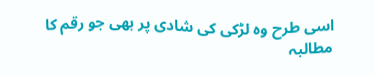اسی طرح وہ لڑکی کی شادی پر بھی جو رقم کا مطالبہ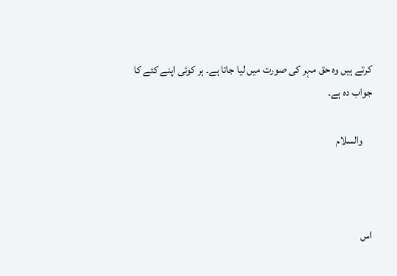کرتے ہیں وہ حق مہر کی صورت میں لیا جاتا ہے۔ ہر کوئی اپنے کئے کا جواب دہ ہے۔

    والسلام



اس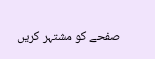صفحے کو مشتہر کریں